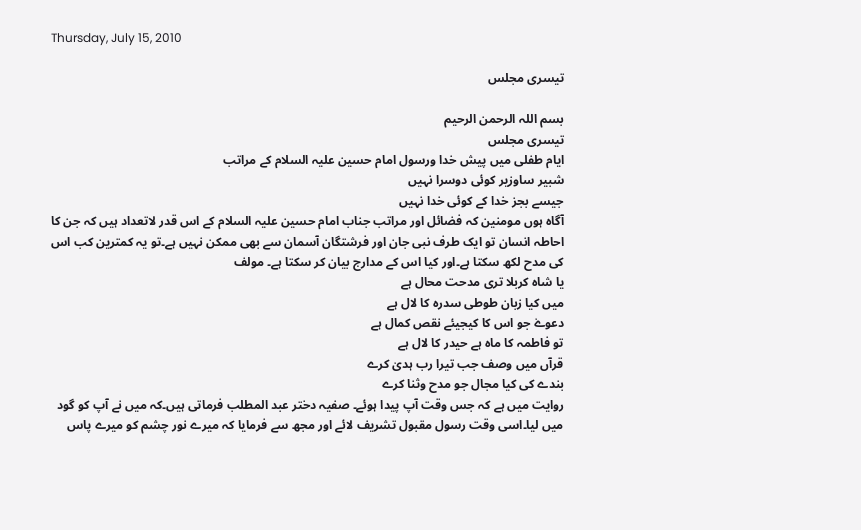Thursday, July 15, 2010

تیسری مجلس

بسم اللہ الرحمن الرحیم
تیسری مجلس
ایام طفلی میں پیش خدا ورسول امام حسین علیہ السلام کے مراتب
شبیر ساوزیر کوئی دوسرا نہیں
جیسے بجز خدا کے کوئی خدا نہیں
آگاہ ہوں مومنین کہ فضائل اور مراتب جناب امام حسین علیہ السلام کے اس قدر لاتعداد ہیں کہ جن کا احاطہ انسان تو ایک طرف نبی جان اور فرشتگان آسمان سے بھی ممکن نہیں ہے۔تو یہ کمترین کب اس کی مدح لکھ سکتا ہے۔اور کیا اس کے مدارج بیان کر سکتا ہے۔ مولف
یا شاہ کربلا تری مدحت محال ہے
میں کیا زبان طوطی سدرہ کا لال ہے
دعوےٰ جو اس کا کیجیئے نقص کمال ہے
تو فاطمہ کا ماہ ہے حیدر کا لال ہے
قرآں میں وصف جب تیرا رب ہدیٰ کرے
بندے کی کیا مجال جو مدح وثنا کرے
روایت میں ہے کہ جس وقت آپ پیدا ہوئے۔ صفیہ دختر عبد المطلب فرماتی ہیں۔کہ میں نے آپ کو گود میں لیا۔اسی وقت رسول مقبول تشریف لائے اور مجھ سے فرمایا کہ میرے نور چشم کو میرے پاس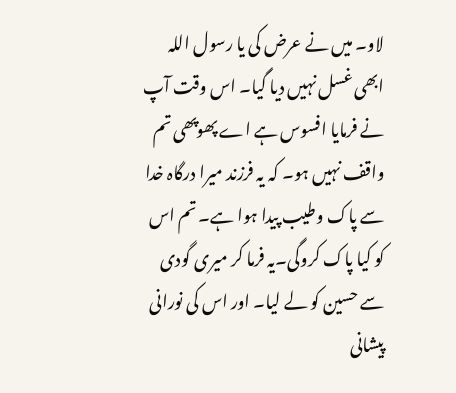لاو۔ میں نے عرض کی یا رسول اللہ ابھی غسل نہیں دیا گیا۔ اس وقت آپ نے فرمایا افسوس ہے اے پھوپھی تم واقف نہیں ہو۔ کہ یہ فرزند میرا درگاہ خدا سے پاک وطیب پیدا ہوا ہے۔ تم اس کو کیا پاک کروگی۔یہ فرما کر میری گودی سے حسین کو لے لیا۔ اور اس کی نورانی پیشانی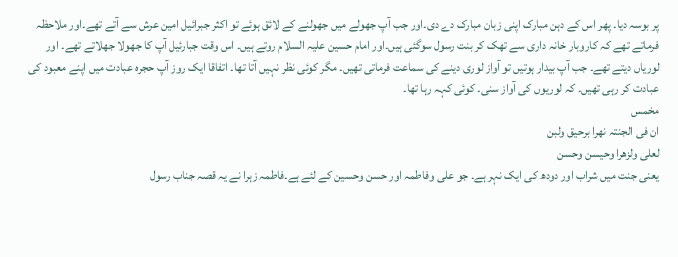پر بوسہ دیا۔ پھر اس کے دہن مبارک اپنی زبان مبارک دے دی۔اور جب آپ جھولے میں جھولنے کے لائق ہوئے تو اکثر جبرائیل امین عرش سے آتے تھے۔اور ملاحظہ فرماتے تھے کہ کاروبار خانہ داری سے تھک کر بنت رسول سوگئی ہیں۔اور امام حسین علیہ السلام روتے ہیں۔ اس وقت جبارئیل آپ کا جھولا جھلاتے تھے۔ اور لوریاں دیتے تھے۔ جب آپ بیدار ہوتیں تو آواز لوری دینے کی سماعت فرماتی تھیں۔ مگر کوئی نظر نہیں آتا تھا۔ اتفاقا ایک روز آپ حجرہ عبادت میں اپنے معبود کی عبادت کر رہی تھیں۔ کہ لوریوں کی آواز سنی۔ کوئی کہہ رہا تھا۔
مخمس
ان فی الجنتہ نھرا برحیق ولبن
لعلی ولزھرا وحیسن وحسن
یعنی جنت میں شراب اور دودھ کی ایک نہر ہے۔ جو علی وفاطمہ اور حسن وحسین کے لئے ہے۔فاطمہ زہرا نے یہ قصہ جناب رسول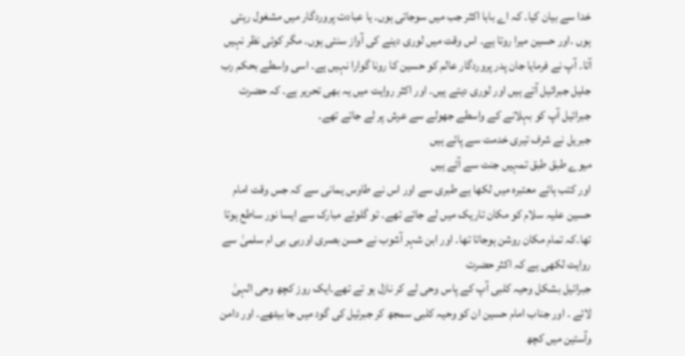خدا سے بیان کیا۔ کہ اے بابا اکثر جب میں سوجاتی ہوں۔ یا عبادت پروردگار میں مشغول رہتی ہوں ۔اور حسین میرا روتا ہے۔ اس وقت میں لوری دینے کی آواز سنتی ہوں۔ مگر کوئی نظر نہیں آتا۔ آپ نے فرمایا جان پدر پروردگار عالم کو حسین کا رونا گوارا نہیں ہے۔ اسی واسطے بحکم رب جلیل جبرائیل آتے ہیں اور لوری دیتے ہیں۔ اور اکثر روایت میں یہ بھی تحریر ہے۔ کہ حضرت جبرائیل آپ کو بہلانے کے واسطے جھولے سے عرش پر لے جاتے تھے۔
جبریل نے شرف تیری خدمت سے پائے ہیں
میوے طبق طبق تمہیں جنت سے آئے ہیں
اور کتب ہائے معتبرہ میں لکھا ہے طبری سے اور اس نے طاوس یمانی سے کہ جس وقت امام حسین علیہ سلام کو مکان تاریک میں لے جاتے تھے۔ تو گلوئے مبارک سے ایسا نور ساطع ہوتا تھا۔کہ تمام مکان روشن ہوجاتا تھا۔ اور ابن شہر آشوب نے حسن بصری اوربی بی ام سلمیٰ سے روایت لکھی ہے کہ اکثر حضرت
جبرائیل بشکل وحیہ کلبی آپ کے پاس وحی لے کر نازل ہو تے تھے۔ایک روز کچھ وحی الہیٰ لائے ۔ اور جناب امام حسین ان کو وحیہ کلبی سمجھ کر جبرئیل کی گود میں جا بیٹھے۔ اور دامن وآستین میں کچھ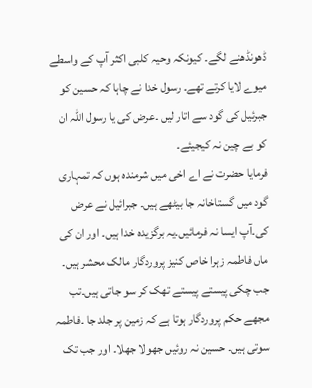ڈھونڈھنے لگے۔ کیونکہ وحیہ کلبی اکثر آپ کے واسطے میوے لایا کرتے تھے۔ رسول خدا نے چاہا کہ حسین کو جبرئیل کی گود سے اتار لیں ۔عرض کی یا رسول اللہ ان کو بے چین نہ کیجیئے۔
فرمایا حضرت نے اے اخی میں شرمندہ ہوں کہ تمہاری گود میں گستاخانہ جا بیٹھے ہیں۔ جبرائیل نے عرض کی۔آپ ایسا نہ فرمائیں۔یہ برگزیدہ خدا ہیں۔ اور ان کی ماں فاطمہ زہرا خاص کنیز پروردگار مالک محشر ہیں۔ جب چکی پیستے پیستے تھک کر سو جاتی ہیں۔تب مجھے حکم پروردگار ہوتا ہے کہ زمین پر جلد جا ۔فاطمہ سوتی ہیں۔ حسین نہ روئیں جھولا جھلا۔ اور جب تک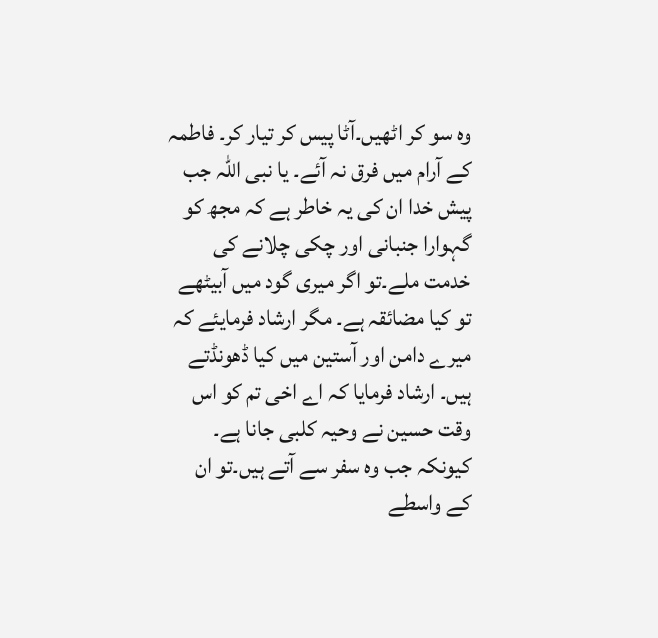وہ سو کر اٹھیں۔آٹا پیس کر تیار کر۔ فاطمہ کے آرام میں فرق نہ آئے۔ یا نبی اللہ جب پیش خدا ان کی یہ خاطر ہے کہ مجھ کو گہوارا جنبانی اور چکی چلانے کی خدمت ملے۔تو اگر میری گود میں آبیٹھے تو کیا مضائقہ ہے۔ مگر ارشاد فرمایئے کہ میرے دامن اور آستین میں کیا ڈھونڈتے ہیں۔ ارشاد فرمایا کہ اے اخی تم کو اس وقت حسین نے وحیہ کلبی جانا ہے۔ کیونکہ جب وہ سفر سے آتے ہیں۔تو ان کے واسطے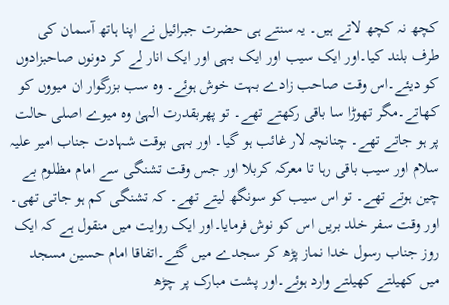کچھ نہ کچھ لاتے ہیں۔ یہ سنتے ہی حضرت جبرائیل نے اپنا ہاتھ آسمان کی طرف بلند کیا۔اور ایک سیب اور ایک بہی اور ایک انار لے کر دونوں صاحبزادوں کو دیئے۔اس وقت صاحب زادے بہت خوش ہوئے۔ وہ سب بزرگوار ان میووں کو کھاتے۔مگر تھوڑا سا باقی رکھتے تھے۔ تو پھربقدرت الہیٰ وہ میوے اصلی حالت پر ہو جاتے تھے۔ چنانچہ لار غائب ہو گیا۔ اور بہی بوقت شہادت جناب امیر علیہ سلام اور سیب باقی رہا تا معرکہ کربلا اور جس وقت تشنگی سے امام مظلوم بے چین ہوتے تھے۔ تو اس سیب کو سونگھ لیتے تھے۔ کہ تشنگی کم ہو جاتی تھی۔ اور وقت سفر خلد بریں اس کو نوش فرمایا۔اور ایک روایت میں منقول ہے کہ ایک روز جناب رسول خدا نماز پڑھ کر سجدے میں گئے۔اتفاقا امام حسین مسجد میں کھیلتے کھیلتے وارد ہوئے۔اور پشت مبارک پر چڑھ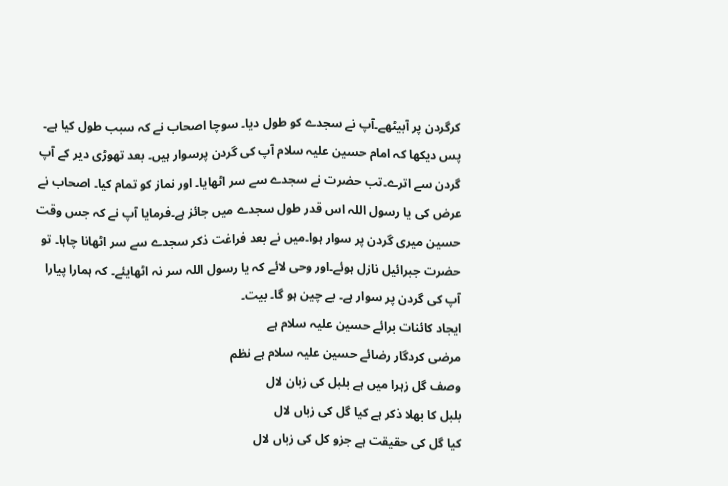کرگردن پر آبیٹھے۔آپ نے سجدے کو طول دیا۔ سوچا اصحاب نے کہ سبب طول کیا ہے۔
پس دیکھا کہ امام حسین علیہ سلام آپ کی گردن پرسوار ہیں۔ بعد تھوڑی دیر کے آپ گردن سے اترے۔تب حضرت نے سجدے سے سر اٹھایا۔ اور نماز کو تمام کیا۔ اصحاب نے عرض کی یا رسول اللہ اس قدر طول سجدے میں جائز ہے۔فرمایا آپ نے کہ جس وقت حسین میری گردن پر سوار ہوا۔میں نے بعد فراغت ذکر سجدے سے سر اٹھانا چاہا۔ تو حضرت جبرائیل نازل ہوئے۔اور وحی لائے کہ یا رسول اللہ سر نہ اٹھایئے۔ کہ ہمارا پیارا آپ کی گردن پر سوار ہے۔ بے چین ہو گا۔ بیت۔
ایجاد کائنات برائے حسین علیہ سلام ہے
مرضی کردگار رضائے حسین علیہ سلام ہے نظم
وصف گل زہرا میں ہے بلبل کی زبان لال
بلبل کا بھلا ذکر ہے کیا گل کی زباں لال
کیا گل کی حقیقت ہے جزو کل کی زباں لال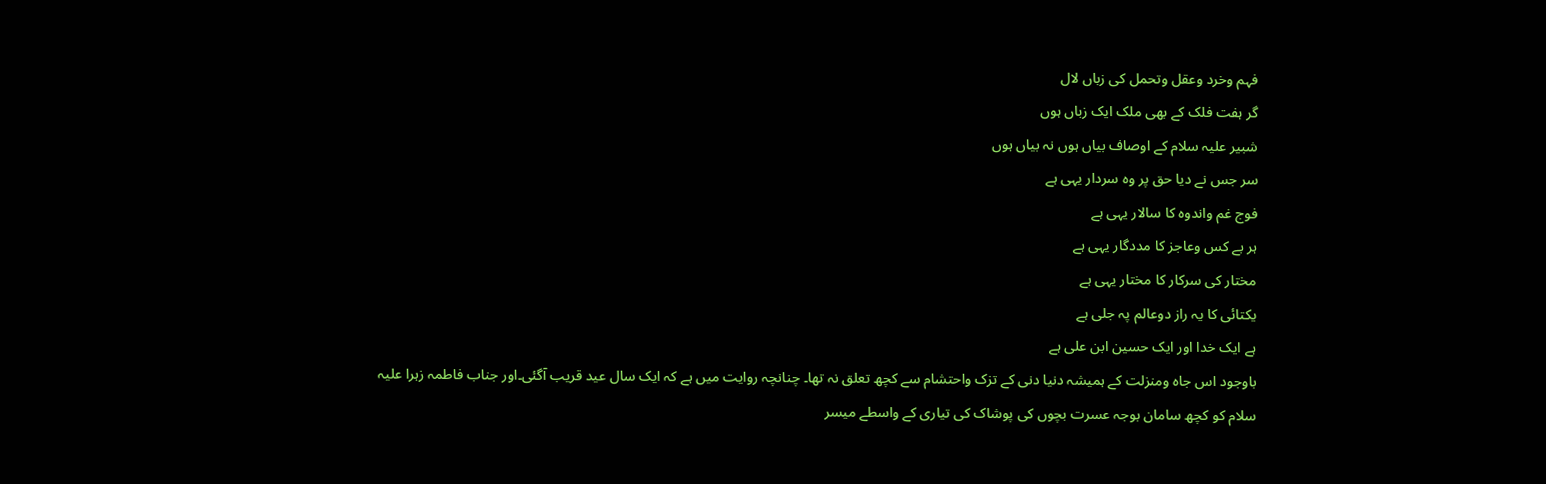فہم وخرد وعقل وتحمل کی زباں لال
گر ہفت فلک کے بھی ملک ایک زباں ہوں
شبیر علیہ سلام کے اوصاف بیاں ہوں نہ بیاں ہوں
سر جس نے دیا حق پر وہ سردار یہی ہے
فوج غم واندوہ کا سالار یہی ہے
ہر بے کس وعاجز کا مددگار یہی ہے
مختار کی سرکار کا مختار یہی ہے
یکتائی کا یہ راز دوعالم پہ جلی ہے
ہے ایک خدا اور ایک حسین ابن علی ہے
باوجود اس جاہ ومنزلت کے ہمیشہ دنیا دنی کے تزک واحتشام سے کچھ تعلق نہ تھا۔ چنانچہ روایت میں ہے کہ ایک سال عید قریب آگئی۔اور جناب فاطمہ زہرا علیہ سلام کو کچھ سامان بوجہ عسرت بچوں کی پوشاک کی تیاری کے واسطے میسر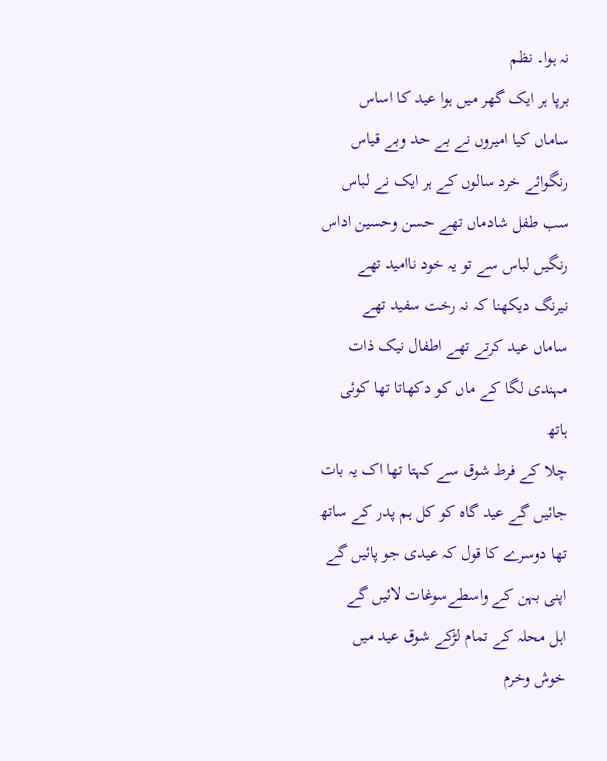نہ ہوا۔ نظم
برپا ہر ایک گھر میں ہوا عید کا اساس
ساماں کیا امیروں نے بے حد وبے قیاس
رنگوائے خرد سالوں کے ہر ایک نے لباس
سب طفل شادماں تھے حسن وحسین اداس
رنگیں لباس سے تو یہ خود ناامید تھے
نیرنگ دیکھنا کہ نہ رخت سفید تھے
ساماں عید کرتے تھے اطفال نیک ذات
مہندی لگا کے ماں کو دکھاتا تھا کوئی ہاتھ
چلا کے فرط شوق سے کہتا تھا اک یہ بات
جائیں گے عید گاہ کو کل ہم پدر کے ساتھ
تھا دوسرے کا قول کہ عیدی جو پائیں گے
اپنی بہن کے واسطےسوغات لائیں گے
اہل محلہ کے تمام لڑکے شوق عید میں خوش وخرم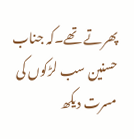پھرتے تھے۔کہ جناب حسنین سب لڑکوں کی مسرت دیکھ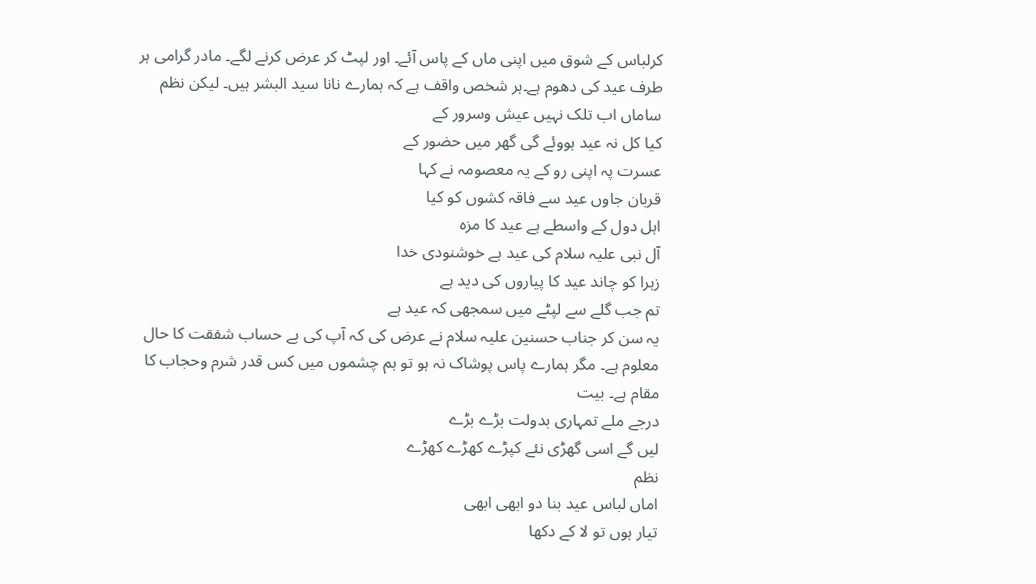کرلباس کے شوق میں اپنی ماں کے پاس آئے۔ اور لپٹ کر عرض کرنے لگے۔ مادر گرامی ہر طرف عید کی دھوم ہے۔ہر شخص واقف ہے کہ ہمارے نانا سید البشر ہیں۔ لیکن نظم
ساماں اب تلک نہیں عیش وسرور کے
کیا کل نہ عید ہووئے گی گھر میں حضور کے
عسرت پہ اپنی رو کے یہ معصومہ نے کہا
قربان جاوں عید سے فاقہ کشوں کو کیا
اہل دول کے واسطے ہے عید کا مزہ
آل نبی علیہ سلام کی عید ہے خوشنودی خدا
زہرا کو چاند عید کا پیاروں کی دید ہے
تم جب گلے سے لپٹے میں سمجھی کہ عید ہے
یہ سن کر جناب حسنین علیہ سلام نے عرض کی کہ آپ کی بے حساب شفقت کا حال معلوم ہے۔ مگر ہمارے پاس پوشاک نہ ہو تو ہم چشموں میں کس قدر شرم وحجاب کا مقام ہے۔ بیت
درجے ملے تمہاری بدولت بڑے بڑے
لیں گے اسی گھڑی نئے کپڑے کھڑے کھڑے
نظم
اماں لباس عید بنا دو ابھی ابھی
تیار ہوں تو لا کے دکھا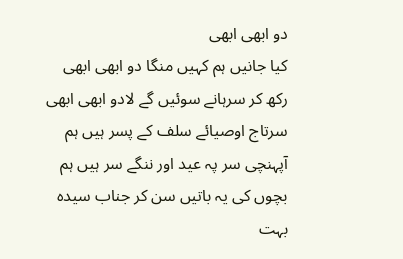دو ابھی ابھی
کیا جانیں ہم کہیں منگا دو ابھی ابھی
رکھ کر سرہانے سوئیں گے لادو ابھی ابھی
سرتاج اوصیائے سلف کے پسر ہیں ہم
آپہنچی سر پہ عید اور ننگے سر ہیں ہم
بچوں کی یہ باتیں سن کر جناب سیدہ بہت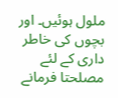ملول ہوئیں۔ اور بچوں کی خاطر داری کے لئے مصلحتا فرمانے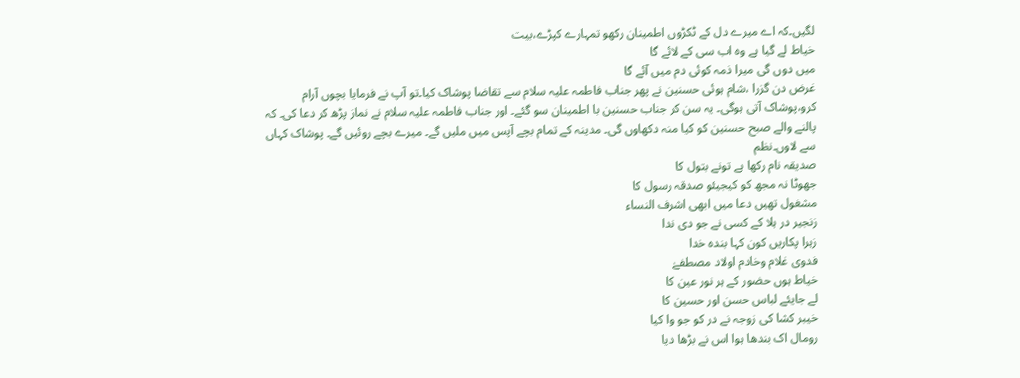لگیں۔کہ اے میرے دل کے ٹکڑوں اطمینان رکھو تمہارے کپڑے،بیت
خیاط لے گیا ہے وہ اب سی کے لائے گا
میں دوں گی میرا ذمہ کوئی دم میں آئے گا
غرض دن گزرا ،شام ہوئی حسنین نے پھر جناب فاطمہ علیہ سلام سے تقاضا پوشاک کیا۔تو آپ نے فرمایا بچوں آرام کرو،پوشاک آتی ہوگی۔ یہ سن کر جناب حسنین با اطمینان سو گئے۔ اور جناب فاطمہ علیہ سلام نے نماز پڑھ کر دعا کی۔ کہ پالنے والے صبح حسنین کو کیا منہ دکھاوں گی۔ مدینہ کے تمام بچے آپس میں ملیں گے۔ میرے بچے روئیں گے۔ پوشاک کہاں سے لاوں۔نظم
صدیقہ نام رکھا ہے تونے بتول کا
جھوٹا نہ مجھ کو کیجیئو صدقہ رسول کا
مشغول تھیں دعا میں ابھی اشرف النساء
زنجیر در ہلا کے کسی نے جو دی ندا
زہرا پکاریں کون کہا بندہ خدا
فدوی غلام وخادم اولاد مصطفےٰ
خیاط ہوں حضور کے ہر نور عین کا
لے جایئے لباس حسن اور حسین کا
خیبر کشا کی زوجہ نے در کو جو وا کیا
رومال اک بندھا ہوا اس نے بڑھا دیا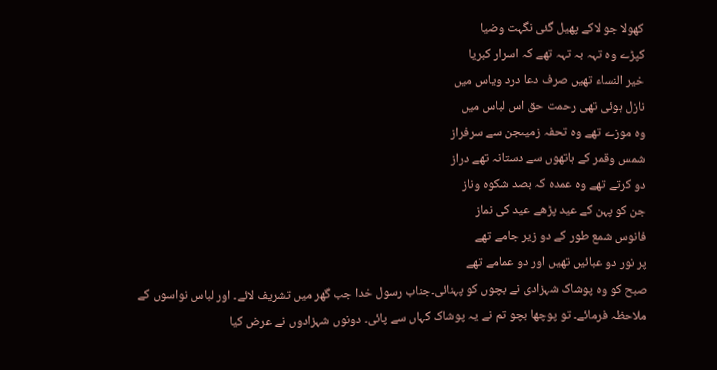کھولا جو لاکے پھیل گئی نگہت وضیا
کپڑے وہ تہہ بہ تہہ تھے کہ اسرار کبریا
خیر النساء تھیں صرف دعا درد ویاس میں
نازل ہوئی تھی رحمت حق اس لباس میں
وہ موزے تھے وہ تحفہ زمیںجن سے سرفراز
شمس وقمر کے ہاتھوں سے دستانہ تھے دراز
دو کرتے تھے وہ عمدہ کہ بصد شکوہ وناز
جن کو پہن کے عید پڑھے عید کی نماز
فانوس شمع طور کے دو زیر جامے تھے
پر نور دو عبائیں تھیں اور دو عمامے تھے
صبح کو وہ پوشاک شہزادی نے بچوں کو پہنائی۔جناب رسول خدا جب گھر میں تشریف لائے۔ اور لباس نواسوں کے ملاحظہ فرمائے۔ تو پوچھا بچو تم نے یہ پوشاک کہاں سے پائی۔ دونوں شہزادوں نے عرض کیا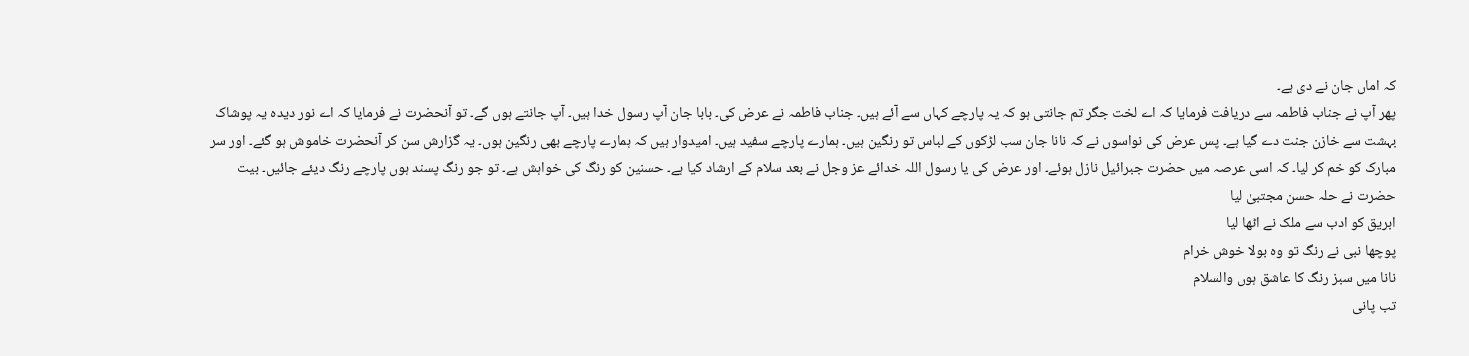کہ اماں جان نے دی ہے۔
پھر آپ نے جناب فاطمہ سے دریافت فرمایا کہ اے لخت جگر تم جانتی ہو کہ یہ پارچے کہاں سے آئے ہیں۔ جناب فاطمہ نے عرض کی۔ بابا جان آپ رسول خدا ہیں۔ آپ جانتے ہوں گے۔ تو آنحضرت نے فرمایا کہ اے نور دیدہ یہ پوشاک بہشت سے خازن جنت دے گیا ہے۔ پس عرض کی نواسوں نے کہ نانا جان سب لڑکوں کے لباس تو رنگین ہیں۔ ہمارے پارچے سفید ہیں۔ امیدوار ہیں کہ ہمارے پارچے بھی رنگین ہوں۔ یہ گزارش سن کر آنحضرت خاموش ہو گئے۔ اور سر مبارک کو خم کر لیا۔ کہ اسی عرصہ میں حضرت جبرائیل نازل ہوئے۔ اور عرض کی یا رسول اللہ خدائے عز وجل نے بعد سلام کے ارشاد کیا ہے۔ حسنین کو رنگ کی خواہش ہے۔ تو جو رنگ پسند ہوں پارچے رنگ دیئے جائیں۔ بیت
حضرت نے حلہ حسن مجتبیٰ لیا
ابریق کو ادب سے ملک نے اٹھا لیا
پوچھا نبی نے رنگ تو وہ بولا خوش خرام
نانا میں سبز رنگ کا عاشق ہوں والسلام
تب پانی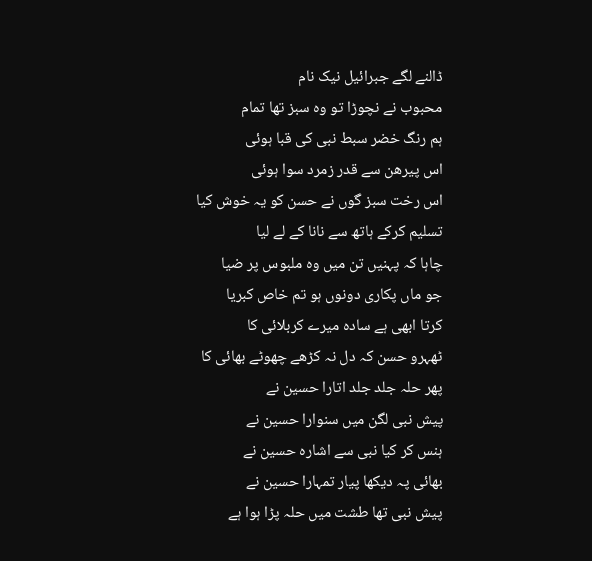ڈالنے لگے جبرائیل نیک نام
محبوب نے نچوڑا تو وہ سبز تھا تمام
ہم رنگ خضر سبط نبی کی قبا ہوئی
اس پیرھن سے قدر زمرد سوا ہوئی
اس رخت سبز گوں نے حسن کو یہ خوش کیا
تسلیم کرکے ہاتھ سے نانا کے لے لیا
چاہا کہ پہنیں تن میں وہ ملبوس پر ضیا
جو ماں پکاری دونوں ہو تم خاص کبریا
کرتا ابھی ہے سادہ میرے کربلائی کا
ٹھہرو حسن کہ دل نہ کڑھے چھوٹے بھائی کا
پھر حلہ جلد جلد اتارا حسین نے
پیش نبی لگن میں سنوارا حسین نے
ہنس کر کیا نبی سے اشارہ حسین نے
بھائی پہ دیکھا پیار تمہارا حسین نے
پیش نبی تھا طشت میں حلہ پڑا ہوا ہے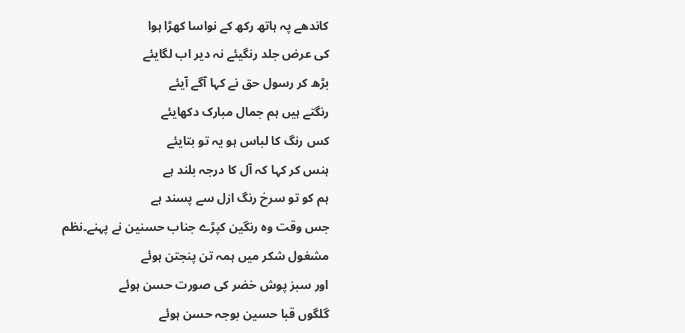کاندھے پہ ہاتھ رکھ کے نواسا کھڑا ہوا
کی عرض جلد رنگیئے نہ دیر اب لگایئے
بڑھ کر رسول حق نے کہا آگے آیئے
رنگتے ہیں ہم جمال مبارک دکھایئے
کس رنگ کا لباس ہو یہ تو بتایئے
ہنس کر کہا کہ آل کا درجہ بلند ہے
ہم کو تو سرخ رنگ ازل سے پسند ہے
جس وقت وہ رنگین کپڑے جناب حسنین نے پہنے۔نظم
مشغول شکر میں ہمہ تن پنجتن ہوئے
اور سبز پوش خضر کی صورت حسن ہوئے
گلگوں قبا حسین بوجہ حسن ہوئے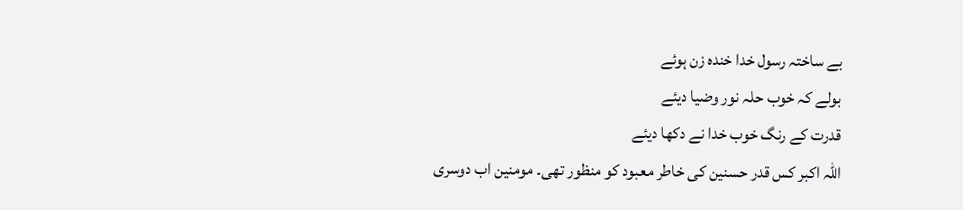بے ساختہ رسول خدا خندہ زن ہوئے
بولے کہ خوب حلہ نور وضیا دیئے
قدرت کے رنگ خوب خدا نے دکھا دیئے
اللہ اکبر کس قدر حسنین کی خاطر معبود کو منظور تھی۔ مومنین اب دوسری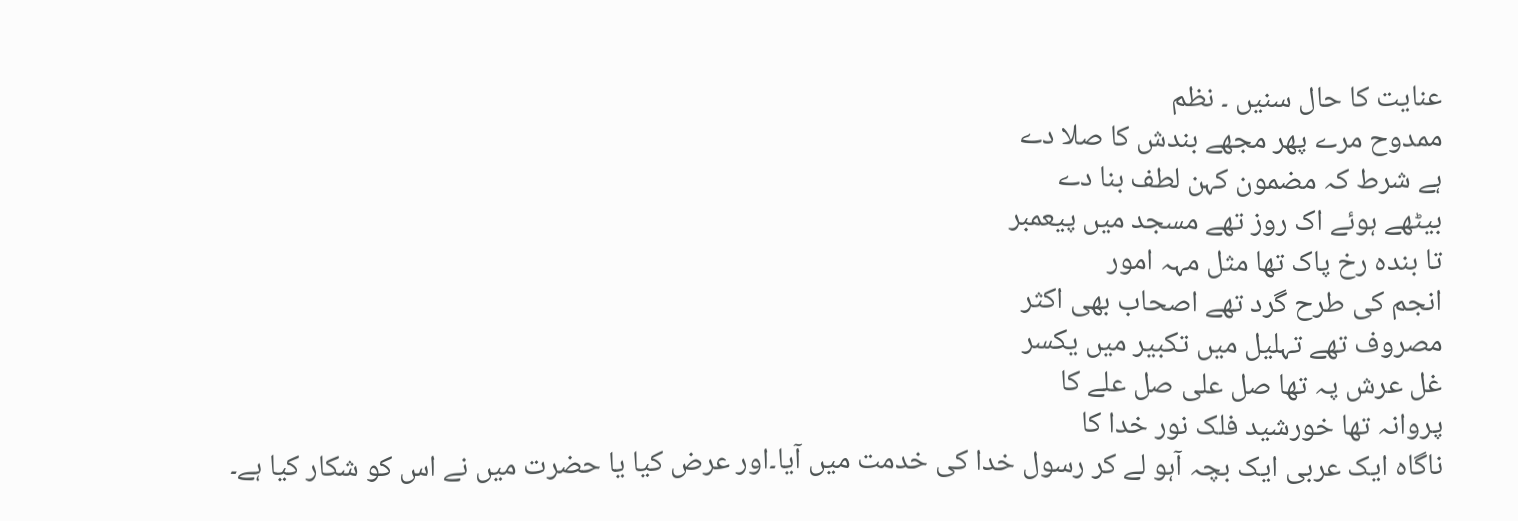عنایت کا حال سنیں ۔ نظم
ممدوح مرے پھر مجھے بندش کا صلا دے
ہے شرط کہ مضمون کہن لطف بنا دے
بیٹھے ہوئے اک روز تھے مسجد میں پیعمبر
تا بندہ رخ پاک تھا مثل مہہ امور
انجم کی طرح گرد تھے اصحاب بھی اکثر
مصروف تھے تہلیل میں تکبیر میں یکسر
غل عرش پہ تھا صل علی صل علے کا
پروانہ تھا خورشید فلک نور خدا کا
ناگاہ ایک عربی ایک بچہ آہو لے کر رسول خدا کی خدمت میں آیا۔اور عرض کیا یا حضرت میں نے اس کو شکار کیا ہے۔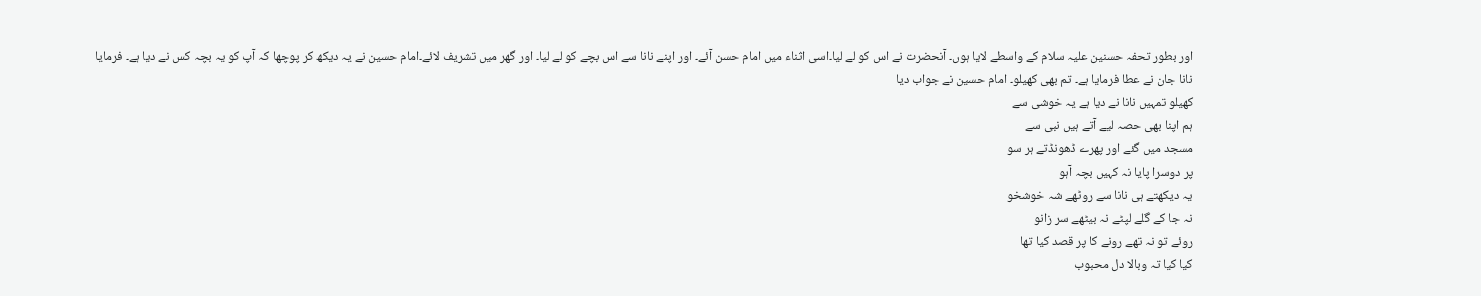اور بطور تحفہ حسنین علیہ سلام کے واسطے لایا ہوں۔ آنحضرت نے اس کو لے لیا۔اسی اثناء میں امام حسن آئے۔ اور اپنے نانا سے اس بچے کو لے لیا۔ اور گھر میں تشریف لائے۔امام حسین نے یہ دیکھ کر پوچھا کہ آپ کو یہ بچہ کس نے دیا ہے۔ فرمایا نانا جان نے عطا فرمایا ہے۔ تم بھی کھیلو۔ امام حسین نے جواب دیا
کھیلو تمہیں نانا نے دیا ہے یہ خوشی سے
ہم اپنا بھی حصہ لیے آتے ہیں نبی سے
مسجد میں گئے اور پھرے ڈھونڈتے ہر سو
پر دوسرا پایا نہ کہیں بچہ آہو
یہ دیکھتے ہی نانا سے روٹھے شہ خوشخو
نہ جا کے گلے لپٹے نہ بیٹھے سر زانو
روئے تو نہ تھے رونے کا پر قصد کیا تھا
کیا کیا تہ وبالا دل محبوب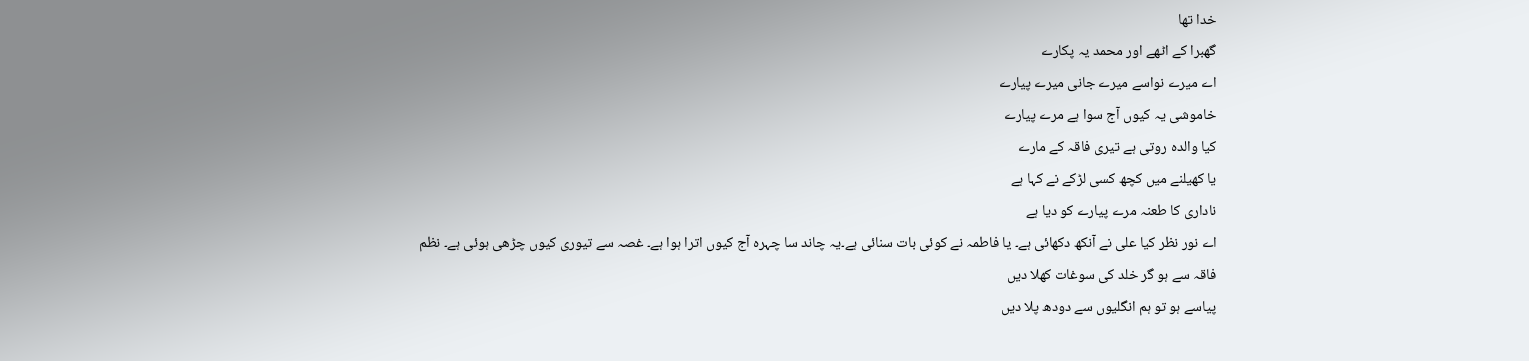خدا تھا
گھبرا کے اٹھے اور محمد یہ پکارے
اے میرے نواسے میرے جانی میرے پیارے
خاموشی یہ کیوں آج سوا ہے مرے پیارے
کیا والدہ روتی ہے تیری فاقہ کے مارے
یا کھیلنے میں کچھ کسی لڑکے نے کہا ہے
ناداری کا طعنہ مرے پیارے کو دیا ہے
اے نور نظر کیا علی نے آنکھ دکھائی ہے۔ یا فاطمہ نے کوئی بات سنائی ہے۔یہ چاند سا چہرہ آج کیوں اترا ہوا ہے۔ غصہ سے تیوری کیوں چڑھی ہوئی ہے۔ نظم
فاقہ سے ہو گر خلد کی سوغات کھلا دیں
پیاسے ہو تو ہم انگلیوں سے دودھ پلا دیں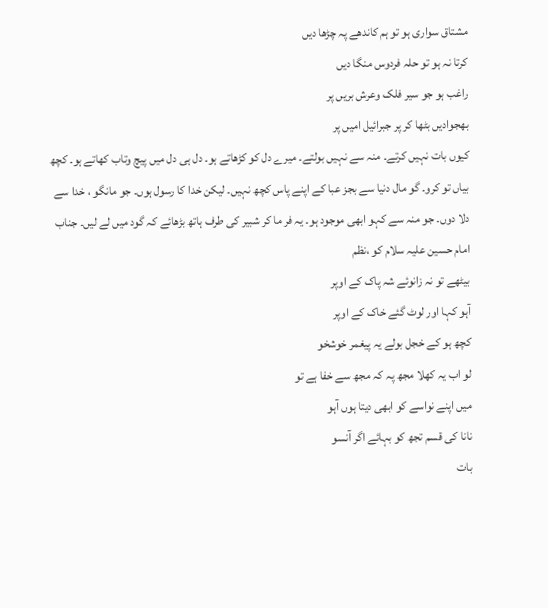مشتاق سواری ہو تو ہم کاندھے پہ چڑھا دیں
کرتا نہ ہو تو حلہ فردوس منگا دیں
راغب ہو جو سیر فلک وعرش بریں پر
بھجوادیں بٹھا کر پر جبرائیل امیں پر
کیوں بات نہیں کرتے۔ منہ سے نہیں بولتے۔ میرے دل کو کڑھاتے ہو۔ دل ہی دل میں پیچ وتاب کھاتے ہو۔ کچھ بیاں تو کرو۔ گو مال دنیا سے بجز عبا کے اپنے پاس کچھ نہیں۔ لیکن خدا کا رسول ہوں۔ جو مانگو ، خدا سے دلا دوں۔ جو منہ سے کہو ابھی موجود ہو۔ یہ فر ما کر شبیر کی طرف ہاتھ بڑھائے کہ گود میں لے لیں۔ جناب امام حسین علیہ سلام کو ،نظم
بیٹھے تو نہ زانوئے شہ پاک کے اوپر
آہو کہا اور لوٹ گئے خاک کے اوپر
کچھ ہو کے خجل بولے یہ پیغمر خوشخو
لو اب یہ کھلا مجھ پہ کہ مجھ سے خفا ہے تو
میں اپنے نواسے کو ابھی دیتا ہوں آہو
نانا کی قسم تجھ کو بہائے اگر آنسو
بات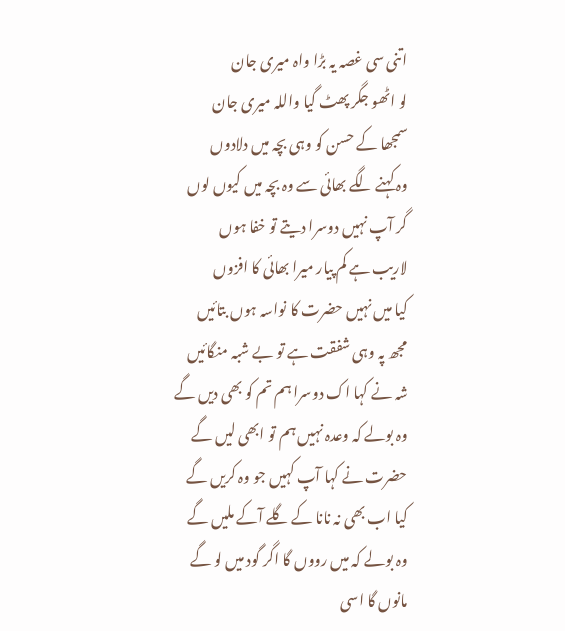اتنی سی غصہ یہ بڑا واہ میری جان
لو اٹھو جگر پھٹ گیا واللہ میری جان
سمجھا کے حسن کو وہی بچہ میں دلادوں
وہ کہنے لگے بھائی سے وہ بچہ میں کیوں لوں
گر آپ نہیں دوسرا دیتے تو خفا ہوں
لاریب ہے کم پیار میرا بھائی کا افزوں
کیا میں نہیں حضرت کا نواسہ ہوں بتائیں
مجھ پہ وہی شفقت ہے تو بے شبہ منگائیں
شہ نے کہا اک دوسرا ہم تم کو بھی دیں گے
وہ بولے کہ وعدہ نہیں ہم تو ابھی لیں گے
حضرت نے کہا آپ کہیں جو وہ کریں گے
کیا اب بھی نہ نانا کے گلے آکے ملیں گے
وہ بولے کہ میں رووں گا اگر گود میں لو گے
مانوں گا اسی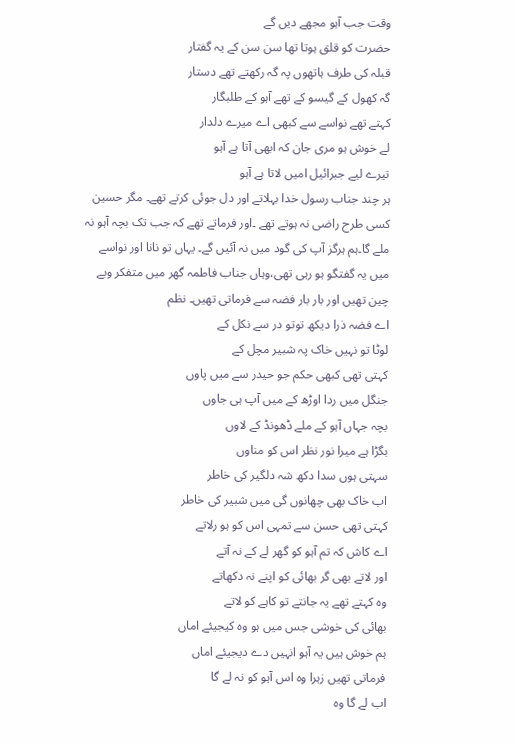وقت جب آہو مجھے دیں گے
حضرت کو قلق ہوتا تھا سن سن کے یہ گفتار
قبلہ کی طرف ہاتھوں پہ گہ رکھتے تھے دستار
گہ کھول کے گیسو کے تھے آہو کے طلبگار
کہتے تھے نواسے سے کبھی اے میرے دلدار
لے خوش ہو مری جان کہ ابھی آتا ہے آہو
تیرے لیے جبرائیل امیں لاتا ہے آہو
ہر چند جناب رسول خدا بہلاتے اور دل جوئی کرتے تھے۔ مگر حسین کسی طرح راضی نہ ہوتے تھے ۔اور فرماتے تھے کہ جب تک بچہ آہو نہ ملے گا۔ہم ہرگز آپ کی گود میں نہ آئیں گے۔ یہاں تو نانا اور نواسے میں یہ گفتگو ہو رہی تھی،وہاں جناب فاطمہ گھر میں متفکر وبے چین تھیں اور بار بار فضہ سے فرماتی تھیں۔ نظم
اے فضہ ذرا دیکھ توتو در سے نکل کے
لوٹا تو نہیں خاک پہ شبیر مچل کے
کہتی تھی کبھی حکم جو حیدر سے میں پاوں
جنگل میں ردا اوڑھ کے میں آپ ہی جاوں
بچہ جہاں آہو کے ملے ڈھونڈ کے لاوں
بگڑا ہے میرا نور نظر اس کو مناوں
سہتی ہوں سدا دکھ شہ دلگیر کی خاطر
اب خاک بھی چھانوں گی میں شبیر کی خاطر
کہتی تھی حسن سے تمہی اس کو ہو رلاتے
اے کاش کہ تم آہو کو گھر لے کے نہ آتے
اور لاتے بھی گر بھائی کو اپنے نہ دکھاتے
وہ کہتے تھے یہ جانتے تو کاہے کو لاتے
بھائی کی خوشی جس میں ہو وہ کیجیئے اماں
ہم خوش ہیں یہ آہو انہیں دے دیجیئے اماں
فرماتی تھیں زہرا وہ اس آہو کو نہ لے گا
اب لے گا وہ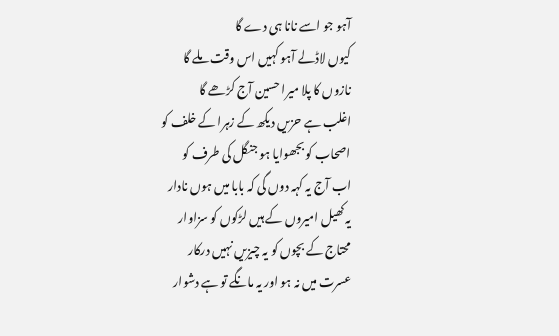آہو جو اسے نانا ہی دے گا
کیوں لاڈلے آہو کہیں اس وقت ملے گا
نازوں کا پلا میرا حسین آج کڑھے گا
اغلب ہے حزیں دیکھ کے زہرا کے خلف کو
اصحاب کو بجھوایا ہو جنگل کی طرف کو
اب آج یہ کہہ دوں گی کہ بابا میں ہوں نادار
یہ کھیل امیروں کے ہیں لڑکوں کو سزاوار
محتاج کے بچوں کو یہ چیزیں نہیں درکار
عسرت میں نہ ہو اور یہ مانگے تو ہے دشوار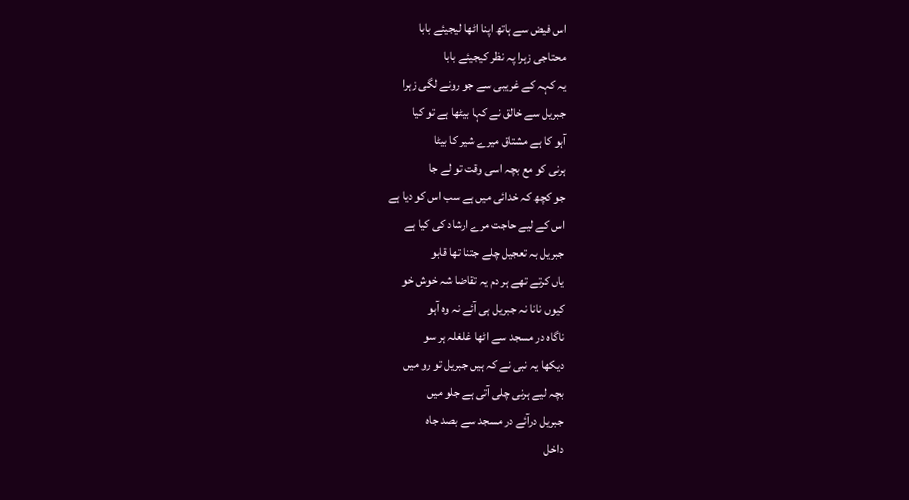اس فیض سے ہاتھ اپنا اٹھا لیجیئے بابا
محتاجی زہرا پہ نظر کیجیئے بابا
یہ کہہ کے غریبی سے جو رونے لگی زہرا
جبریل سے خالق نے کہا بیٹھا ہے تو کیا
آہو کا ہے مشتاق میرے شیر کا بیٹا
ہرنی کو مع بچہ اسی وقت تو لے جا
جو کچھ کہ خدائی میں ہے سب اس کو دیا ہے
اس کے لیے حاجت مرے ارشاد کی کیا ہے
جبریل بہ تعجیل چلے جتنا تھا قابو
یاں کرتے تھے ہر دم یہ تقاضا شہ خوش خو
کیوں نانا نہ جبریل ہی آئے نہ وہ آہو
ناگاہ در مسجد سے اٹھا غلغلہ ہر سو
دیکھا یہ نبی نے کہ ہیں جبریل تو رو میں
بچہ لیے ہرنی چلی آتی ہے جلو میں
جبریل درآئے در مسجد سے بصد جاہ
داخل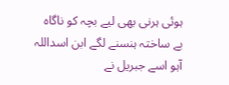ہوئی ہرنی بھی لیے بچہ کو ناگاہ
بے ساختہ ہنسنے لگے ابن اسداللہ
آہو اسے جبریل نے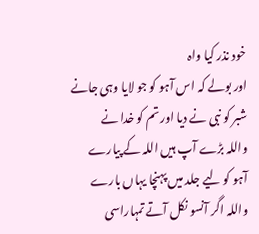خود نذر کیا واہ
اور بولے کہ اس آہو کو جو لایا وہی جانے
شبر کو نبی نے دیا اور تم کو خدا نے
واللہ بڑے آپ ہیں اللہ کے پیارے
آہو کو لیے جلد میں پہنچا یہاں بارے
واللہ اگر آنسو نکل آتے تمہاراسی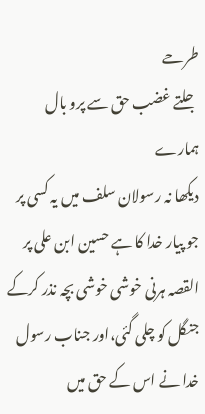طرحے
جلتے غضب حق سے پرو بال ہمارے
دیکھا نہ رسولان سلف میں یہ کسی پر
جو پیار خدا کا ہے حسین ابن علی پر
القصہ ہرنی خوشی خوشی بچہ نذر کرکے جنگل کو چلی گئی،اور جناب رسول خدا نے اس کے حق میں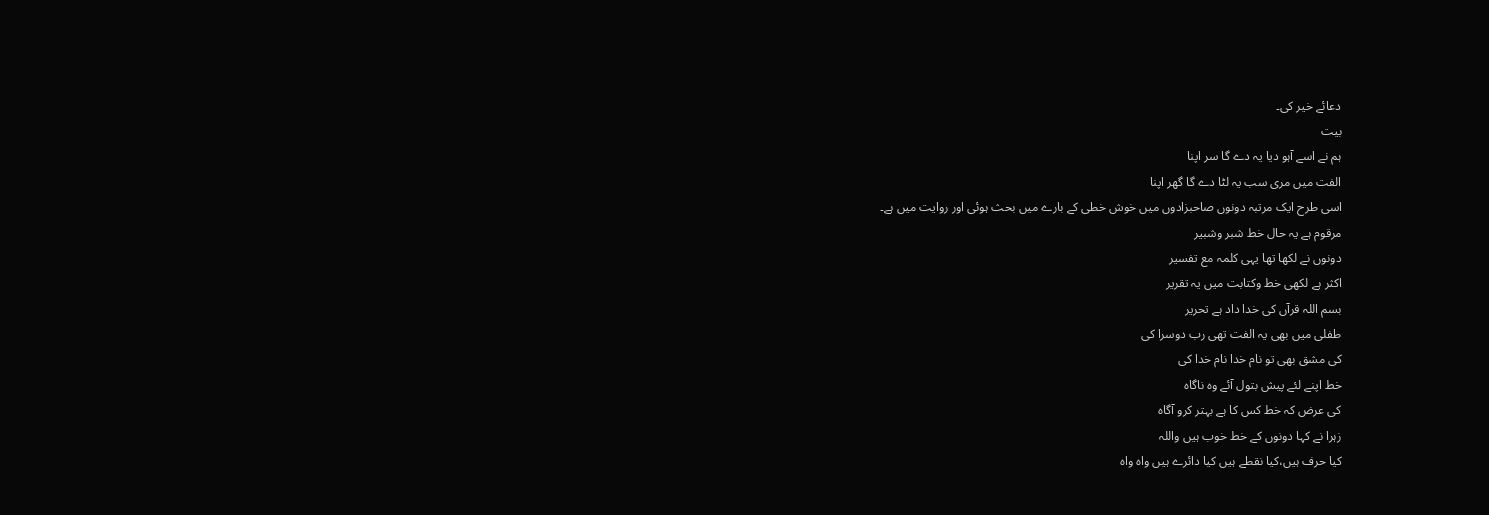دعائے خیر کی۔
بیت
ہم نے اسے آہو دیا یہ دے گا سر اپنا
الفت میں مری سب یہ لٹا دے گا گھر اپنا
اسی طرح ایک مرتبہ دونوں صاحبزادوں میں خوش خطی کے بارے میں بحث ہوئی اور روایت میں ہے۔
مرقوم ہے یہ حال خط شبر وشبیر
دونوں نے لکھا تھا یہی کلمہ مع تفسیر
اکثر ہے لکھی خط وکتابت میں یہ تقریر
بسم اللہ قرآں کی خدا داد ہے تحریر
طفلی میں بھی یہ الفت تھی رب دوسرا کی
کی مشق بھی تو نام خدا نام خدا کی
خط اپنے لئے پیش بتول آئے وہ ناگاہ
کی عرض کہ خط کس کا ہے بہتر کرو آگاہ
زہرا نے کہا دونوں کے خط خوب ہیں واللہ
کیا حرف ہیں،کیا نقطے ہیں کیا دائرے ہیں واہ واہ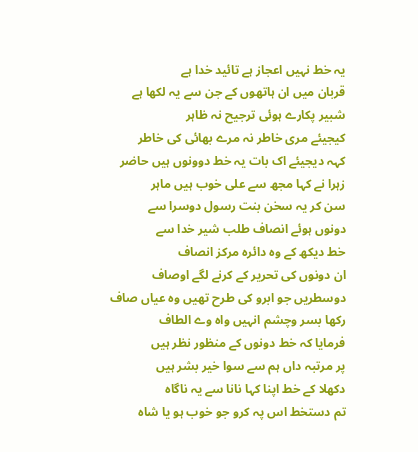یہ خط نہیں اعجاز ہے تائید خدا ہے
قربان میں ان ہاتھوں کے جن سے یہ لکھا ہے
شبیر پکارے ہوئی ترجیح نہ ظاہر
کیجیئے مری خاطر نہ مرے بھائی کی خاطر
کہہ دیجیئے اک بات یہ خط دوونوں ہیں حاضر
زہرا نے کہا مجھ سے علی خوب ہیں ماہر
سن کر یہ سخن بنت رسول دوسرا سے
دونوں ہوئے انصاف طلب شیر خدا سے
خط دیکھ کے وہ دائرہ مرکز انصاف
ان دونوں کی تحریر کے کرنے لگے اوصاف
دوسطریں جو ابرو کی طرح تھیں وہ عیاں صاف
رکھا بسر وچشم انہیں واہ وے الطاف
فرمایا کہ خط دونوں کے منظور نظر ہیں
پر مرتبہ داں ہم سے سوا خیر بشر ہیں
دکھلا کے خط اپنا کہا نانا سے یہ ناگاہ
تم دستخط اس پہ کرو جو خوب ہو یا شاہ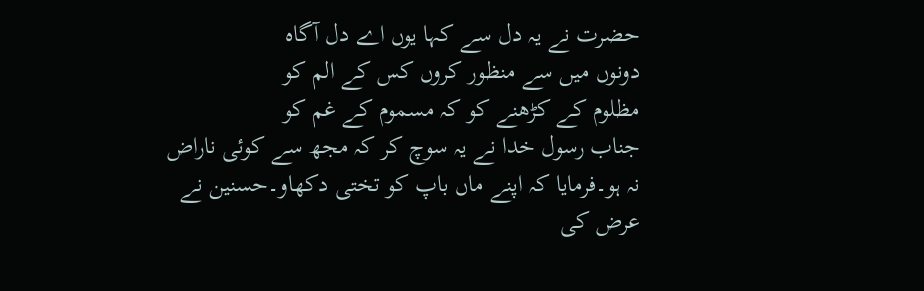حضرت نے یہ دل سے کہا یوں اے دل آگاہ
دونوں میں سے منظور کروں کس کے الم کو
مظلوم کے کڑھنے کو کہ مسموم کے غم کو
جناب رسول خدا نے یہ سوچ کر کہ مجھ سے کوئی ناراض نہ ہو۔فرمایا کہ اپنے ماں باپ کو تختی دکھاو۔حسنین نے عرض کی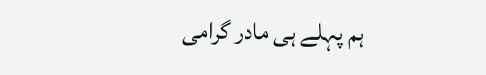ہم پہلے ہی مادر گرامی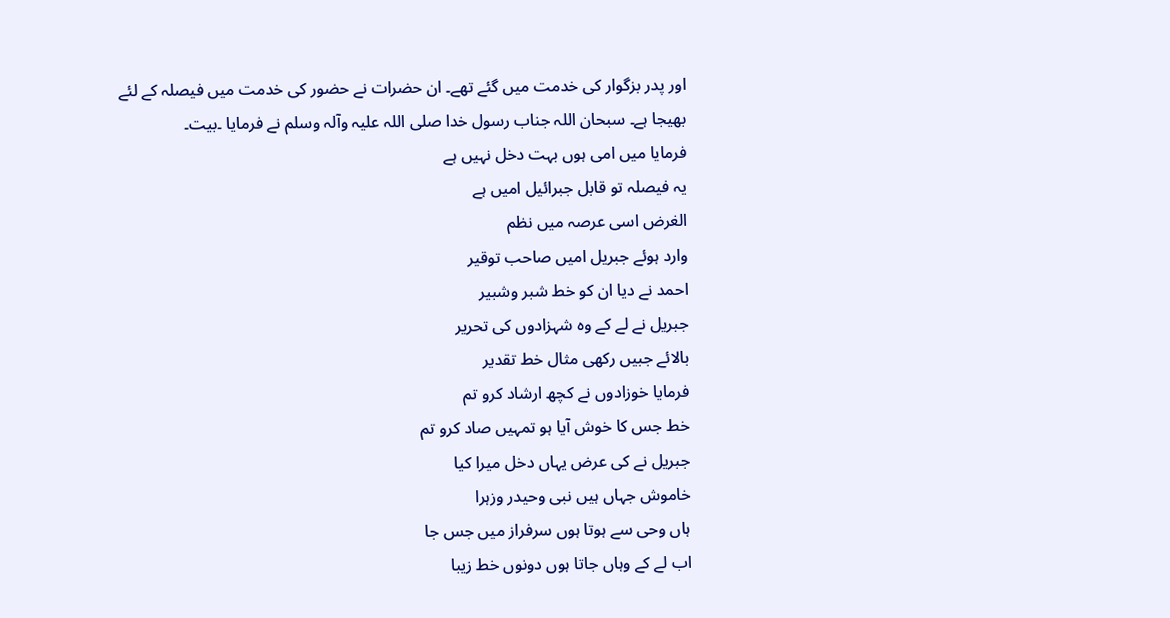اور پدر بزگوار کی خدمت میں گئے تھے۔ ان حضرات نے حضور کی خدمت میں فیصلہ کے لئے بھیجا ہے۔ سبحان اللہ جناب رسول خدا صلی اللہ علیہ وآلہ وسلم نے فرمایا ۔بیت۔
فرمایا میں امی ہوں بہت دخل نہیں ہے
یہ فیصلہ تو قابل جبرائیل امیں ہے
الغرض اسی عرصہ میں نظم
وارد ہوئے جبریل امیں صاحب توقیر
احمد نے دیا ان کو خط شبر وشبیر
جبریل نے لے کے وہ شہزادوں کی تحریر
بالائے جبیں رکھی مثال خط تقدیر
فرمایا خوزادوں نے کچھ ارشاد کرو تم
خط جس کا خوش آیا ہو تمہیں صاد کرو تم
جبریل نے کی عرض یہاں دخل میرا کیا
خاموش جہاں ہیں نبی وحیدر وزہرا
ہاں وحی سے ہوتا ہوں سرفراز میں جس جا
اب لے کے وہاں جاتا ہوں دونوں خط زیبا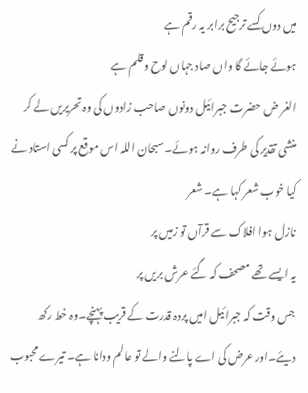میں دوں کسے ترجیح برابر یہ رقم ہے
ہوئے جائے گا واں صاد جہاں لوح وقلم ہے
الغر ض حضرت جبرائیل دونوں صاحب زادوں کی وہ تحریریں لے کر منشی تقدیر کی طرف روانہ ہوئے۔سبحان اللہ اس موقع پر کسی استاد نے کیا خوب شعر کہا ہے۔ شعر
نازل ہوا افلاک سے قرآں تو زمیں پر
یہ ایسے تھے مصحف کہ گئے عرش بریں پر
جس وقت کہ جبرائیل امیں پردہ قدرت کے قریب پہنچے۔وہ خط رکھ دیئے۔اور عرض کی اے پالنے والے تو عالم ودانا ہے۔ تیرے محبوب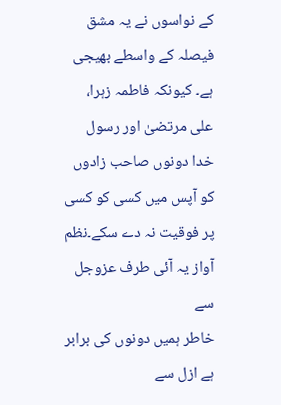کے نواسوں نے یہ مشق فیصلہ کے واسطے بھیجی ہے۔ کیونکہ فاطمہ زہرا، علی مرتضیٰ اور رسول خدا دونوں صاحب زادوں کو آپس میں کسی کو کسی پر فوقیت نہ دے سکے۔نظم
آواز یہ آئی طرف عزوجل سے
خاطر ہمیں دونوں کی برابر ہے ازل سے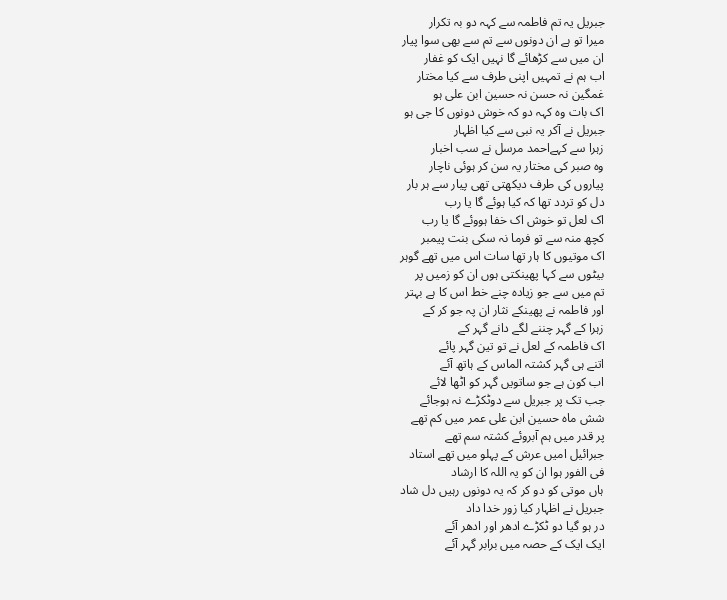جبریل یہ تم فاطمہ سے کہہ دو بہ تکرار
میرا تو ہے ان دونوں سے تم سے بھی سوا پیار
ان میں سے کڑھائے گا نہیں ایک کو غفار
اب ہم نے تمہیں اپنی طرف سے کیا مختار
غمگین نہ حسن نہ حسین ابن علی ہو
اک بات وہ کہہ دو کہ خوش دونوں کا جی ہو
جبریل نے آکر یہ نبی سے کیا اظہار
زہرا سے کہےاحمد مرسل نے سب اخبار
وہ صبر کی مختار یہ سن کر ہوئی ناچار
پیاروں کی طرف دیکھتی تھی پیار سے ہر بار
دل کو تردد تھا کہ کیا ہوئے گا یا رب
اک لعل تو خوش اک خفا ہووئے گا یا رب
کچھ منہ سے تو فرما نہ سکی بنت پیمبر
اک موتیوں کا ہار تھا سات اس میں تھے گوہر
بیٹوں سے کہا پھینکتی ہوں ان کو زمیں پر
تم میں سے جو زیادہ چنے خط اس کا ہے بہتر
اور فاطمہ نے پھینکے نثار ان پہ جو کر کے
زہرا کے گہر چننے لگے دانے گہر کے
اک فاطمہ کے لعل نے تو تین گہر پائے
اتنے ہی گہر کشتہ الماس کے ہاتھ آئے
اب کون ہے جو ساتویں گہر کو اٹھا لائے
جب تک پر جبریل سے دوٹکڑے نہ ہوجائے
شش ماہ حسین ابن علی عمر میں کم تھے
پر قدر میں ہم آبروئے کشتہ سم تھے
جبرائیل امیں عرش کے پہلو میں تھے استاد
فی الفور ہوا ان کو یہ اللہ کا ارشاد
ہاں موتی کو دو کر کہ یہ دونوں رہیں دل شاد
جبریل نے اظہار کیا زور خدا داد
در ہو گیا دو ٹکڑے ادھر اور ادھر آئے
ایک ایک کے حصہ میں برابر گہر آئے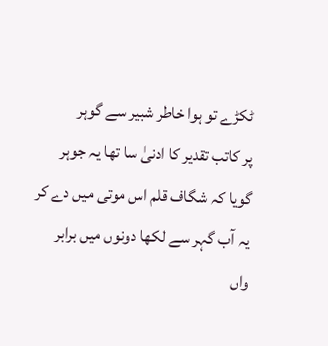ٹکڑے تو ہوا خاطر شبیر سے گوہر
پر کاتب تقدیر کا ادنیٰ سا تھا یہ جوہر
گویا کہ شگاف قلم اس موتی میں دے کر
یہ آب گہر سے لکھا دونوں میں برابر
واں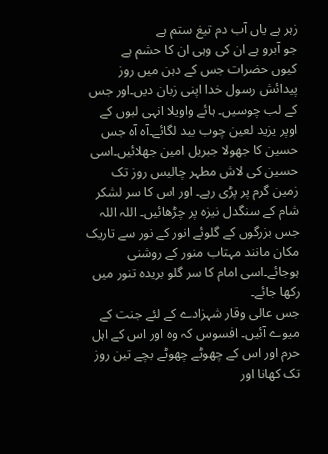زہر ہے یاں آب دم تیغ ستم ہے
جو آبرو ہے ان کی وہی ان کا حشم ہے
کیوں حضرات جس کے دہن میں روز پیدائش رسول خدا اپنی زبان دیں۔اور جس کے لب چوسیں۔ ہائے واویلا انہی لبوں کے اوپر یزید لعین چوب بید لگائے۔آہ آہ جس حسین کا جھولا جبریل امین جھلائیں۔اسی حسین کی لاش مطہر چالیس روز تک زمین گرم پر پڑی رہے۔ اور اس کا سر لشکر شام کے سنگدل نیزہ پر چڑھائیں۔ اللہ اللہ جس بزرگوں کے گلوئے انور کے نور سے تاریک مکان مانند مہتاب منور کے روشنی ہوجائے۔اسی امام کا سر گلو بریدہ تنور میں رکھا جائے۔
جس عالی وقار شہزادے کے لئے جنت کے میوے آئیں۔ افسوس کہ وہ اور اس کے اہل حرم اور اس کے چھوٹے چھوٹے بچے تین روز تک کھانا اور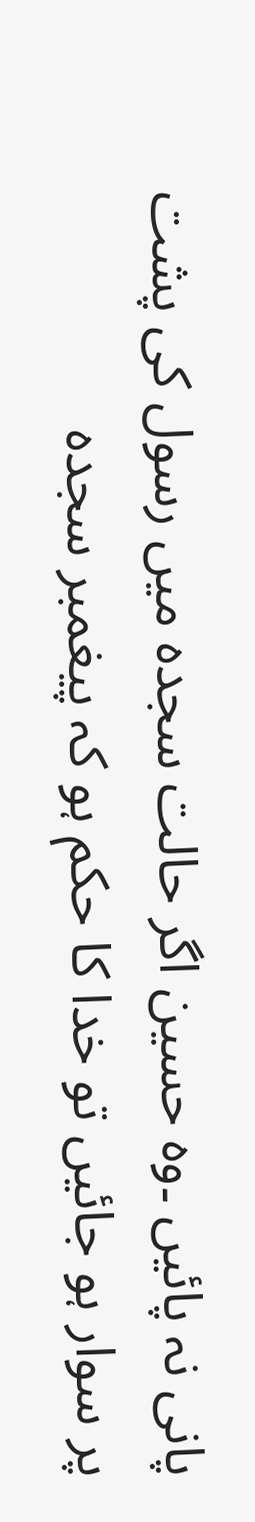پانی نہ پائیں ۔وہ حسین اگر حالت سجدہ میں رسول کی پشت پر سوار ہو جائیں تو خدا کا حکم ہو کہ پیغمبر سجدہ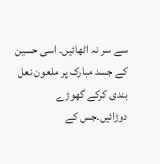سے سر نہ اٹھائیں۔ اسی حسین کے جسد مبارک پر ملعون نعل بندی کرکے گھوڑے دوڑائیں۔جس کے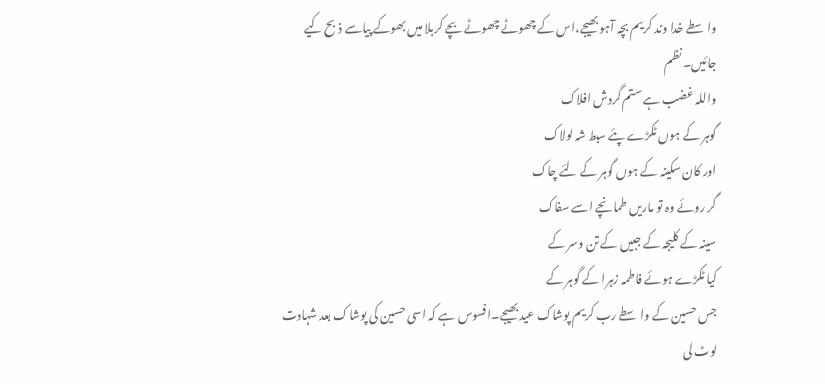واسطے خدا وند کریم بچہ آہو بھیجے،اس کے چھوٹے چھوٹے بچے کربلا میں بھوکے پیاسے ذبح کیے جائیں۔ نظم
واللہ غضب ہے ستم گردش افلاک
گوہر کے ہوں ٹکڑے پئے سبط شہ لولاک
اور کان سکینہ کے ہوں گوہر کے لئے چاک
گر روئے وہ تو ماریں طمانچے اسے سفاک
سینہ کے کلیجہ کے جبیں کے تن وسر کے
کیا ٹکڑے ہوئے فاطمہ زہرا کے گوہر کے
جس حسین کے واسطے رب کریم پوشاک عید بھیجے۔افسوس ہے کہ اسی حسین کی پوشاک بعد شہادت لوٹ لی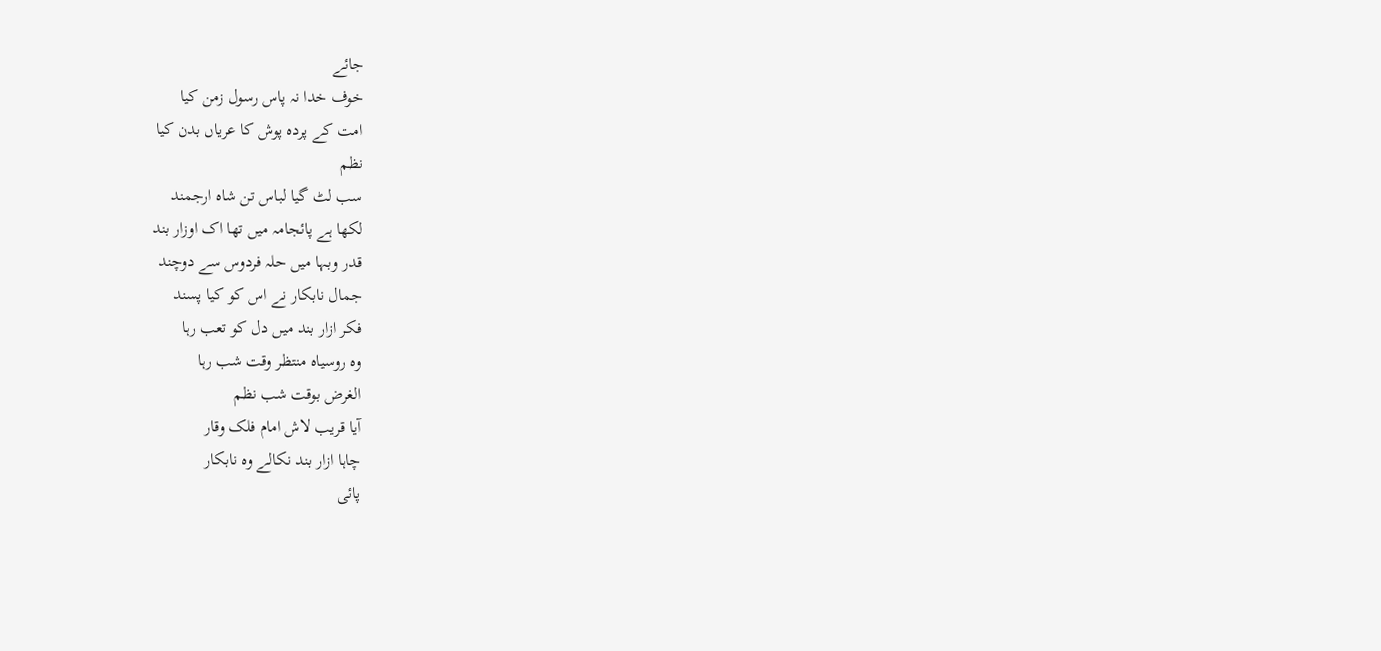جائے
خوف خدا نہ پاس رسول زمن کیا
امت کے پردہ پوش کا عریاں بدن کیا
نظم
سب لٹ گیا لباس تن شاہ ارجمند
لکھا ہے پائجامہ میں تھا اک اوزار بند
قدر وبہا میں حلہ فردوس سے دوچند
جمال نابکار نے اس کو کیا پسند
فکر ازار بند میں دل کو تعب رہا
وہ روسیاہ منتظر وقت شب رہا
الغرض بوقت شب نظم
آیا قریب لاش امام فلک وقار
چاہا ازار بند نکالے وہ نابکار
پائی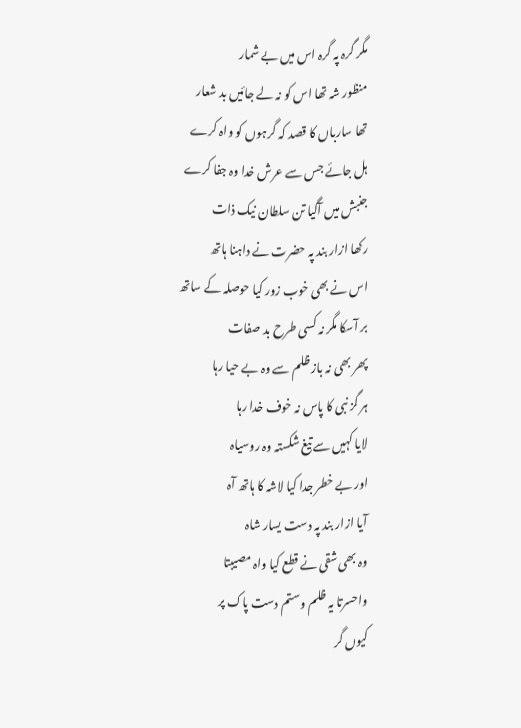مگر گرہ پہ گرہ اس میں بے شمار
منظور شہ تھا اس کو نہ لے جائیں بد شعار
تھا سارباں کا قصد کہ گرہوں کو واہ کرے
ہل جائے جس سے عرش خدا وہ جفا کرے
جنبش میں آگیا تن سلطان نیک ذات
رکھا ازار بند پہ حضرت نے داہنا ہاتھ
اس نے بھی خوب زور کیا حوصلہ کے ساتھ
بر آسکا مگر نہ کسی طرح بد صفات
پھر بھی نہ باز ظلم سے وہ بے حیا رہا
ہر گز نبی کا پاس نہ خوف خدا رہا
لایا کہیں سے تیغ شکستہ وہ روسیاہ
اور بے خطر جدا کیا لاشہ کا ہاتھ آہ
آیا ازار بند پہ دست یسار شاہ
وہ بھی شقی نے قطع کیا واہ مصیبتا
واحسرتا یہ ظلم وستم دست پاک پر
کیوں گر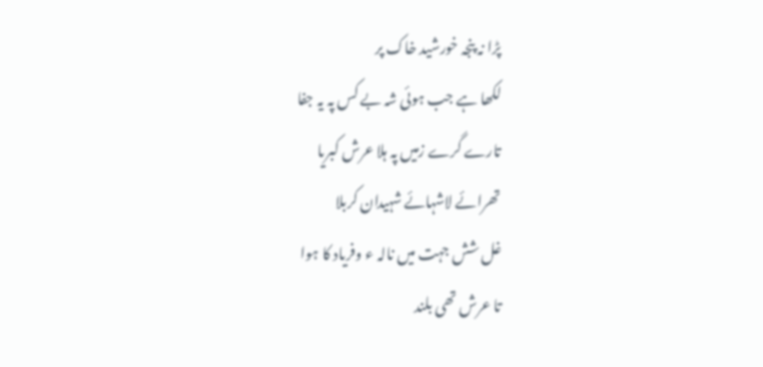پڑا نہ پنجہ خورشید خاک پر
لکھا ہے جب ہوئی شہ بے کس پہ یہ جفا
تارے گرے زمیں پہ ہلا عرش کبریا
تھرائے لاشہائے شہیدان کربلا
غل شش جہت میں نالہ ء وفریاد کا ہوا
تا عرش تھی بلند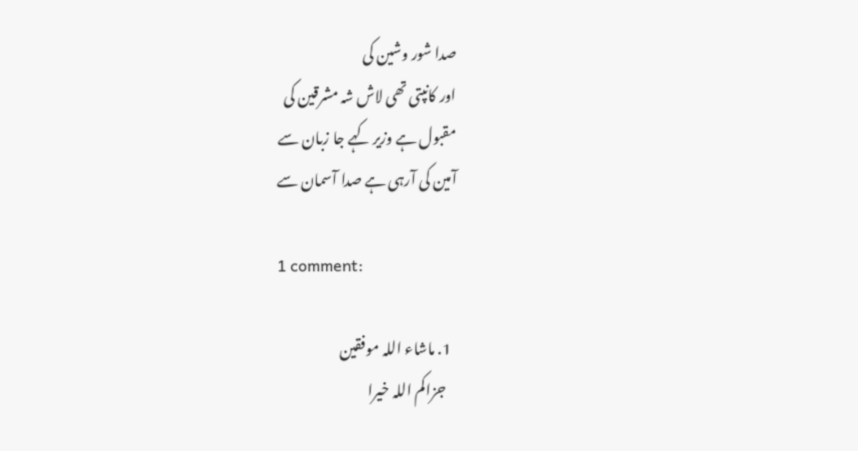صدا شور وشین کی
اور کانپتی تھی لاش شہ مشرقین کی
مقبول ہے وزیر کہے جا زبان سے
آمین کی آرہی ہے صدا آسمان سے

1 comment:

  1. ماشاء اللہ موفقین
    جزاکم اللہ خیرا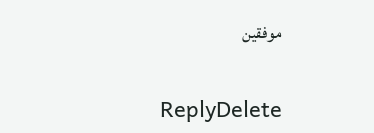موفقین

    ReplyDelete